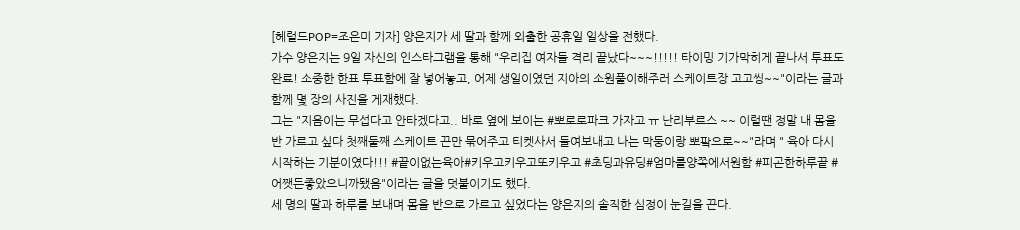[헤럴드POP=조은미 기자] 양은지가 세 딸과 함께 외출한 공휴일 일상을 전했다.
가수 양은지는 9일 자신의 인스타그램을 통해 "우리집 여자들 격리 끝났다~~~!!!!! 타이밍 기가막히게 끝나서 투표도 완료! 소중한 한표 투표함에 잘 넣어놓고, 어제 생일이였던 지아의 소원풀이해주러 스케이트장 고고씽~~"이라는 글과 함께 몇 장의 사진을 게재했다.
그는 "지음이는 무섭다고 안타겠다고.. 바로 옆에 보이는 #뽀로로파크 가자고 ㅠ 난리부르스 ~~ 이럴땐 정말 내 몸을 반 가르고 싶다 첫째둘째 스케이트 끈만 묶어주고 티켓사서 들여보내고 나는 막둥이랑 뽀팤으로~~"라며 " 육아 다시 시작하는 기분이였다!!! #끝이없는육아#키우고키우고또키우고 #초딩과유딩#엄마를양쪽에서원함 #피곤한하루끝 #어쨋든좋았으니까됐음"이라는 글을 덧붙이기도 했다.
세 명의 딸과 하루를 보내며 몸을 반으로 가르고 싶었다는 양은지의 솔직한 심정이 눈길을 끈다.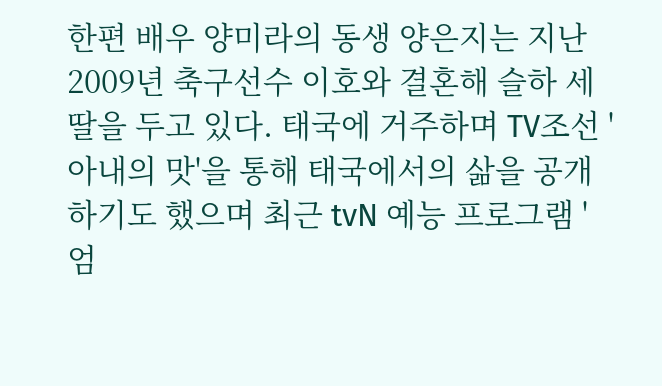한편 배우 양미라의 동생 양은지는 지난 2009년 축구선수 이호와 결혼해 슬하 세 딸을 두고 있다. 태국에 거주하며 TV조선 '아내의 맛'을 통해 태국에서의 삶을 공개하기도 했으며 최근 tvN 예능 프로그램 '엄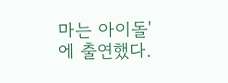마는 아이돌'에 출연했다.